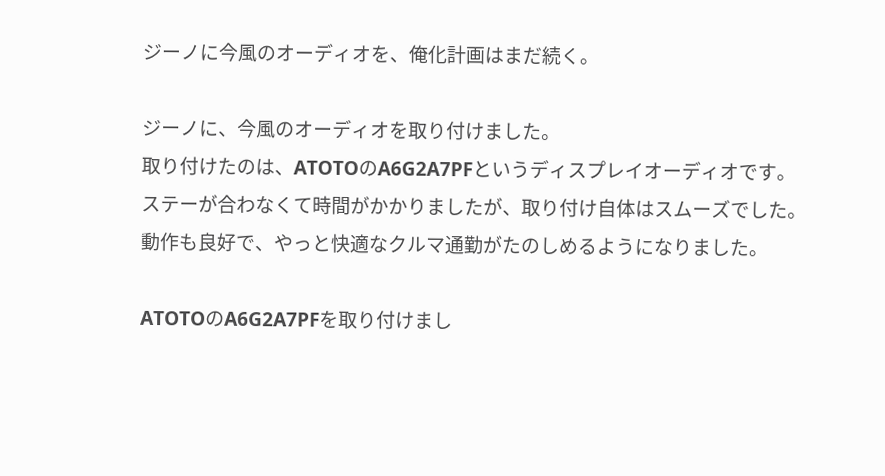ジーノに今風のオーディオを、俺化計画はまだ続く。

ジーノに、今風のオーディオを取り付けました。
取り付けたのは、ATOTOのA6G2A7PFというディスプレイオーディオです。
ステーが合わなくて時間がかかりましたが、取り付け自体はスムーズでした。
動作も良好で、やっと快適なクルマ通勤がたのしめるようになりました。

ATOTOのA6G2A7PFを取り付けまし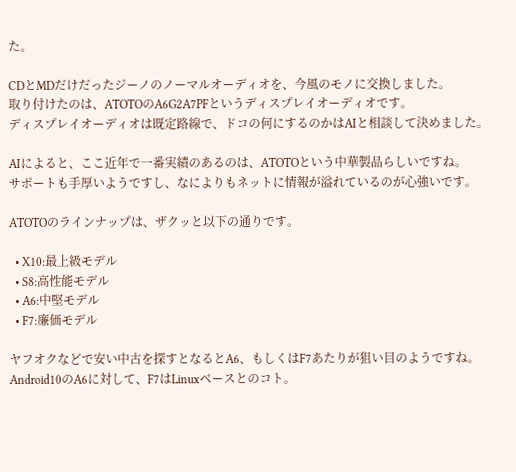た。

CDとMDだけだったジーノのノーマルオーディオを、今風のモノに交換しました。
取り付けたのは、ATOTOのA6G2A7PFというディスプレイオーディオです。
ディスプレイオーディオは既定路線で、ドコの何にするのかはAIと相談して決めました。

AIによると、ここ近年で一番実績のあるのは、ATOTOという中華製品らしいですね。
サポートも手厚いようですし、なによりもネットに情報が溢れているのが心強いです。

ATOTOのラインナップは、ザクッと以下の通りです。

  • X10:最上級モデル
  • S8:高性能モデル
  • A6:中堅モデル
  • F7:廉価モデル

ヤフオクなどで安い中古を探すとなるとA6、もしくはF7あたりが狙い目のようですね。
Android10のA6に対して、F7はLinuxベースとのコト。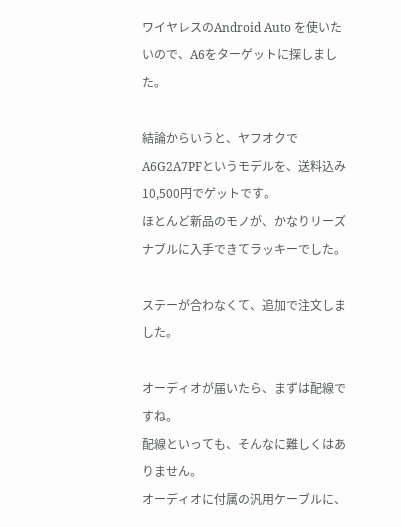ワイヤレスのAndroid Auto を使いたいので、A6をターゲットに探しました。

結論からいうと、ヤフオクでA6G2A7PFというモデルを、送料込み10,500円でゲットです。
ほとんど新品のモノが、かなりリーズナブルに入手できてラッキーでした。

ステーが合わなくて、追加で注文しました。

オーディオが届いたら、まずは配線ですね。
配線といっても、そんなに難しくはありません。
オーディオに付属の汎用ケーブルに、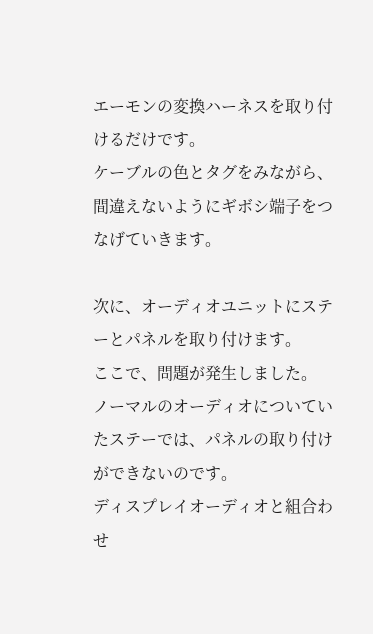エーモンの変換ハーネスを取り付けるだけです。
ケーブルの色とタグをみながら、間違えないようにギボシ端子をつなげていきます。

次に、オーディオユニットにステーとパネルを取り付けます。
ここで、問題が発生しました。
ノーマルのオーディオについていたステーでは、パネルの取り付けができないのです。
ディスプレイオーディオと組合わせ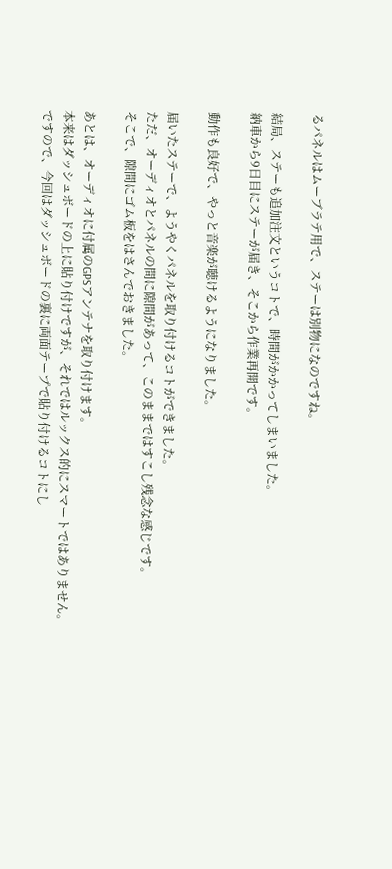るパネルはムーブラテ用で、ステーは別物になのですね。

結局、ステーも追加注文というコトで、時間がかかってしまいました。
納車から9日目にステーが届き、そこから作業再開です。

動作も良好で、やっと音楽が聴けるようになりました。

届いたステーで、ようやくパネルを取り付けるコトができました。
ただ、オーディオとパネルの間に隙間があって、このままではすこし残念な感じです。
そこで、隙間にゴム板をはさんでおきました。

あとは、オーディオに付属のGPSアンテナを取り付けます。
本来はダッシュボードの上に貼り付けですが、それではルックス的にスマートではありません。
ですので、今回はダッシュボードの裏に両面テープで貼り付けるコトにし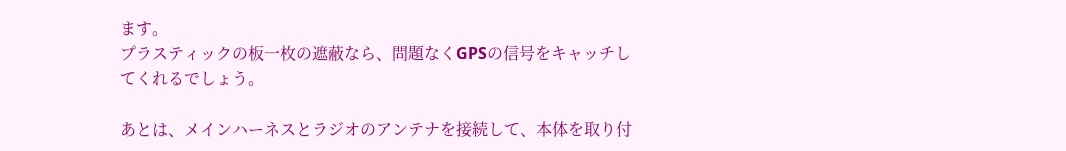ます。
プラスティックの板一枚の遮蔽なら、問題なくGPSの信号をキャッチしてくれるでしょう。

あとは、メインハーネスとラジオのアンテナを接続して、本体を取り付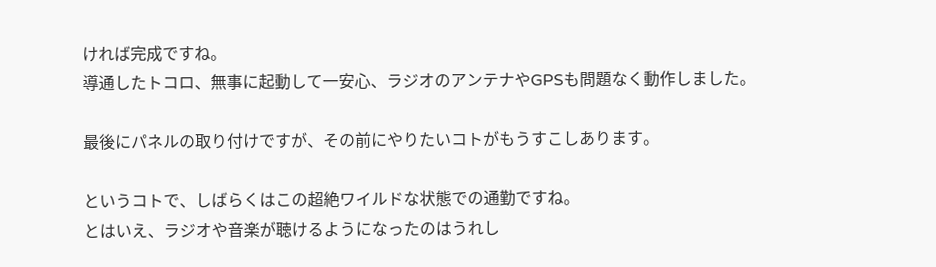ければ完成ですね。
導通したトコロ、無事に起動して一安心、ラジオのアンテナやGPSも問題なく動作しました。

最後にパネルの取り付けですが、その前にやりたいコトがもうすこしあります。

というコトで、しばらくはこの超絶ワイルドな状態での通勤ですね。
とはいえ、ラジオや音楽が聴けるようになったのはうれし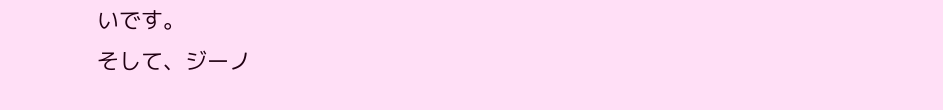いです。
そして、ジーノ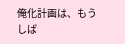俺化計画は、もうしば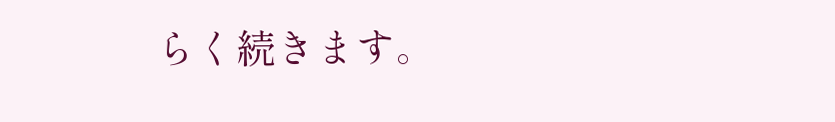らく続きます。